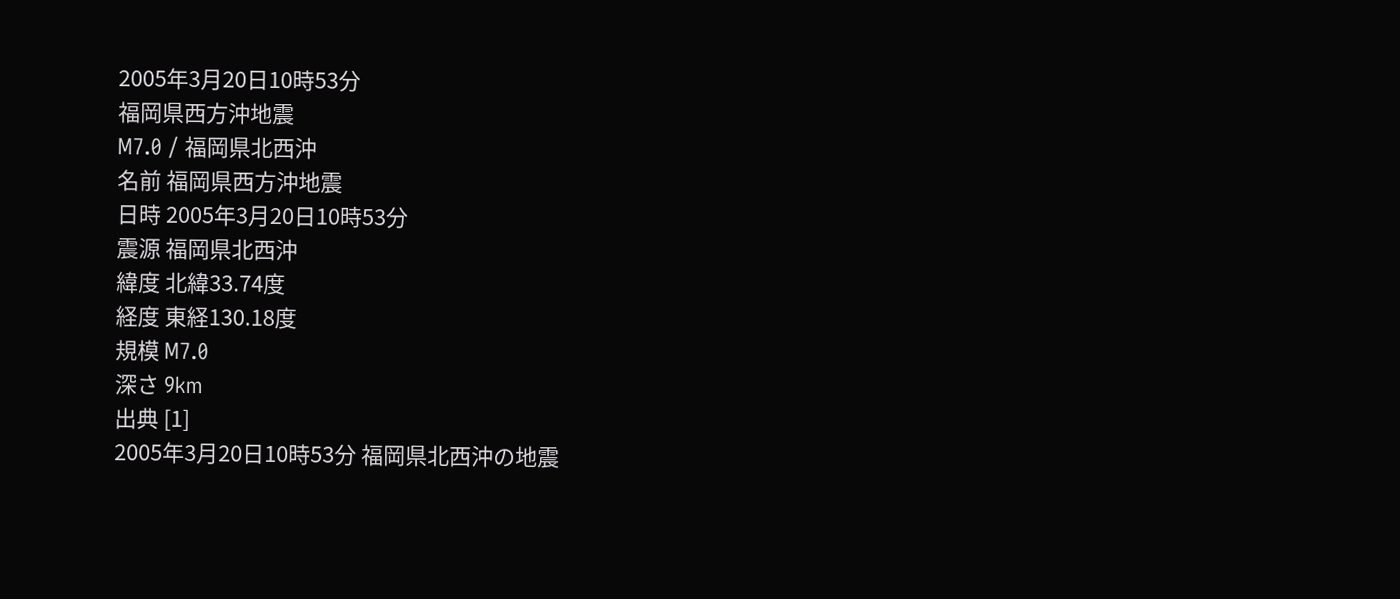2005年3月20日10時53分
福岡県西方沖地震
M7.0 / 福岡県北西沖
名前 福岡県西方沖地震
日時 2005年3月20日10時53分
震源 福岡県北西沖
緯度 北緯33.74度
経度 東経130.18度
規模 M7.0
深さ 9km
出典 [1]
2005年3月20日10時53分 福岡県北西沖の地震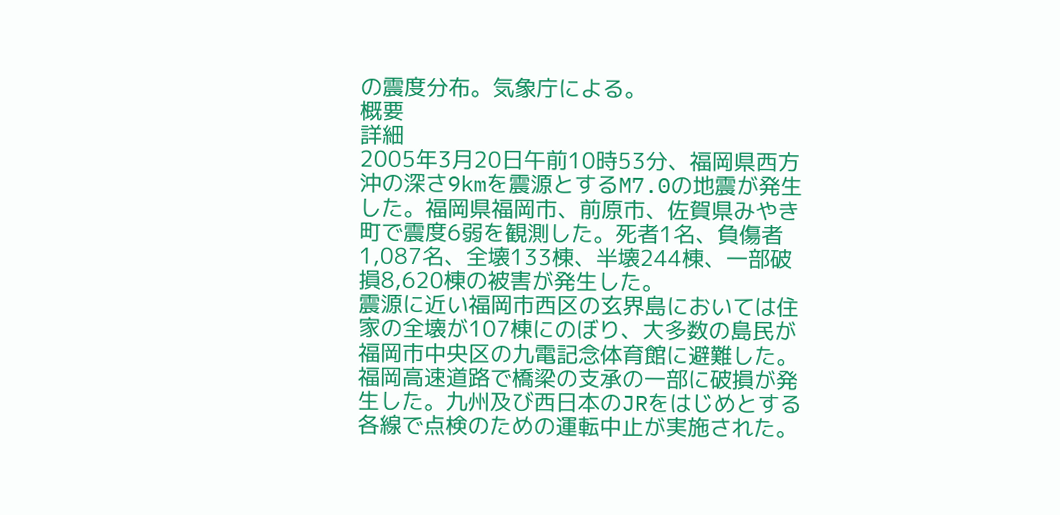の震度分布。気象庁による。
概要
詳細
2005年3月20日午前10時53分、福岡県西方沖の深さ9kmを震源とするM7.0の地震が発生した。福岡県福岡市、前原市、佐賀県みやき町で震度6弱を観測した。死者1名、負傷者1,087名、全壊133棟、半壊244棟、一部破損8,620棟の被害が発生した。
震源に近い福岡市西区の玄界島においては住家の全壊が107棟にのぼり、大多数の島民が福岡市中央区の九電記念体育館に避難した。福岡高速道路で橋梁の支承の一部に破損が発生した。九州及び西日本のJRをはじめとする各線で点検のための運転中止が実施された。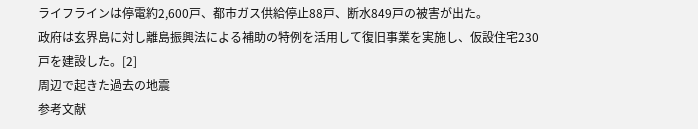ライフラインは停電約2,600戸、都市ガス供給停止88戸、断水849戸の被害が出た。
政府は玄界島に対し離島振興法による補助の特例を活用して復旧事業を実施し、仮設住宅230戸を建設した。[2]
周辺で起きた過去の地震
参考文献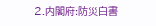2.内閣府:防災白書